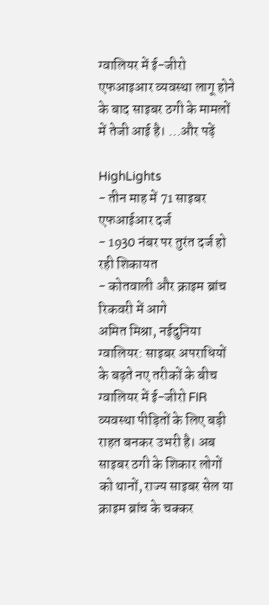ग्वालियर में ई-जीरो एफआइआर व्यवस्था लागू होने के बाद साइबर ठगी के मामलों में तेजी आई है। …और पढ़ें

HighLights
- तीन माह में 71 साइबर एफआईआर दर्ज
- 1930 नंबर पर तुरंत दर्ज हो रही शिकायत
- कोतवाली और क्राइम ब्रांच रिकवरी में आगे
अमित मिश्रा, नईदुनिया ग्वालियर: साइबर अपराधियों के बढ़ते नए तरीकों के बीच ग्वालियर में ई-जीरो FIR व्यवस्था पीड़ितों के लिए बड़ी राहत बनकर उभरी है। अब साइबर ठगी के शिकार लोगों को थानों, राज्य साइबर सेल या क्राइम ब्रांच के चक्कर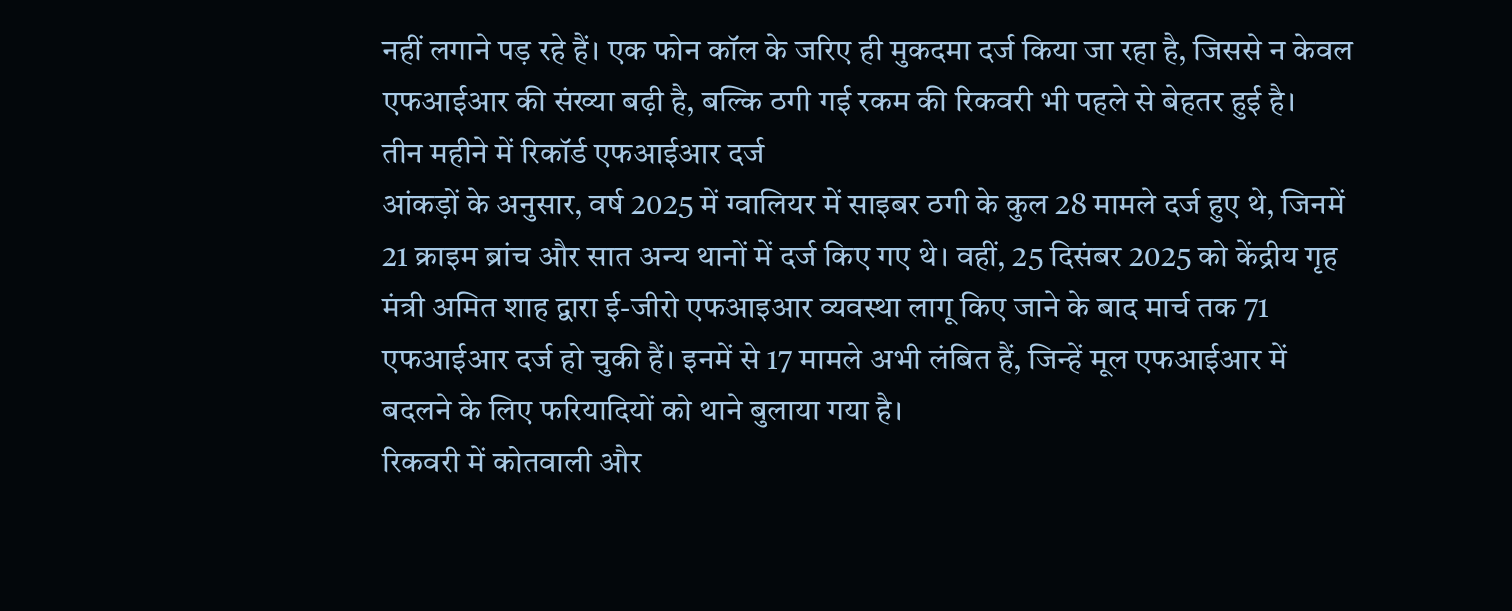नहीं लगाने पड़ रहे हैं। एक फोन कॉल के जरिए ही मुकदमा दर्ज किया जा रहा है, जिससे न केवल एफआईआर की संख्या बढ़ी है, बल्कि ठगी गई रकम की रिकवरी भी पहले से बेहतर हुई है।
तीन महीने में रिकॉर्ड एफआईआर दर्ज
आंकड़ों के अनुसार, वर्ष 2025 में ग्वालियर में साइबर ठगी के कुल 28 मामले दर्ज हुए थे, जिनमें 21 क्राइम ब्रांच और सात अन्य थानों में दर्ज किए गए थे। वहीं, 25 दिसंबर 2025 को केंद्रीय गृह मंत्री अमित शाह द्वारा ई-जीरो एफआइआर व्यवस्था लागू किए जाने के बाद मार्च तक 71 एफआईआर दर्ज हो चुकी हैं। इनमें से 17 मामले अभी लंबित हैं, जिन्हें मूल एफआईआर में बदलने के लिए फरियादियों को थाने बुलाया गया है।
रिकवरी में कोतवाली और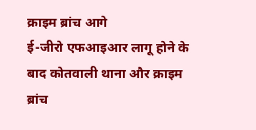क्राइम ब्रांच आगे
ई-जीरो एफआइआर लागू होने के बाद कोतवाली थाना और क्राइम ब्रांच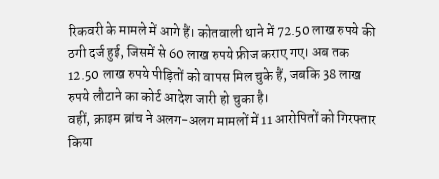रिकवरी के मामले में आगे हैं। कोतवाली थाने में 72.50 लाख रुपये की ठगी दर्ज हुई, जिसमें से 60 लाख रुपये फ्रीज कराए गए। अब तक 12.50 लाख रुपये पीड़ितों को वापस मिल चुके हैं, जबकि 38 लाख रुपये लौटाने का कोर्ट आदेश जारी हो चुका है।
वहीं, क्राइम ब्रांच ने अलग-अलग मामलों में 11 आरोपितों को गिरफ्तार किया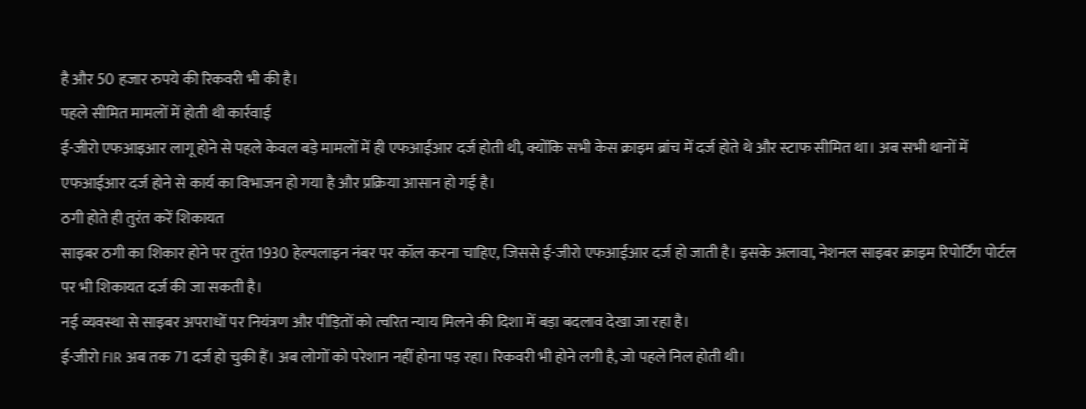है और 50 हजार रुपये की रिकवरी भी की है।
पहले सीमित मामलों में होती थी कार्रवाई
ई-जीरो एफआइआर लागू होने से पहले केवल बड़े मामलों में ही एफआईआर दर्ज होती थी, क्योंकि सभी केस क्राइम ब्रांच में दर्ज होते थे और स्टाफ सीमित था। अब सभी थानों में एफआईआर दर्ज होने से कार्य का विभाजन हो गया है और प्रक्रिया आसान हो गई है।
ठगी होते ही तुरंत करें शिकायत
साइबर ठगी का शिकार होने पर तुरंत 1930 हेल्पलाइन नंबर पर कॉल करना चाहिए, जिससे ई-जीरो एफआईआर दर्ज हो जाती है। इसके अलावा, नेशनल साइबर क्राइम रिपोर्टिंग पोर्टल पर भी शिकायत दर्ज की जा सकती है।
नई व्यवस्था से साइबर अपराधों पर नियंत्रण और पीड़ितों को त्वरित न्याय मिलने की दिशा में बड़ा बदलाव देखा जा रहा है।
ई-जीरो FIR अब तक 71 दर्ज हो चुकी हैं। अब लोगों को परेशान नहीं होना पड़ रहा। रिकवरी भी होने लगी है, जो पहले निल होती थी।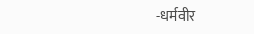-धर्मवीर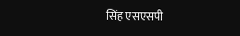सिंह एसएसपी